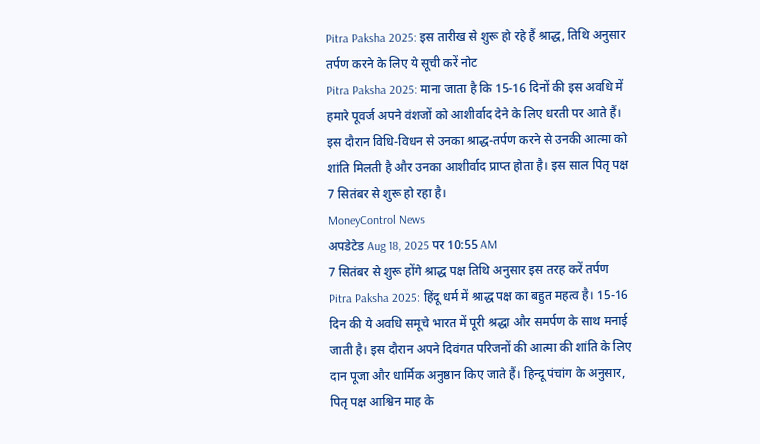Pitra Paksha 2025: इस तारीख से शुरू हो रहे हैं श्राद्ध, तिथि अनुसार तर्पण करने के लिए ये सूची करें नोट
Pitra Paksha 2025: माना जाता है कि 15-16 दिनों की इस अवधि में हमारे पूवर्ज अपने वंशजों को आशीर्वाद देने के लिए धरती पर आते हैं। इस दौरान विधि-विधन से उनका श्राद्ध-तर्पण करने से उनकी आत्मा को शांति मिलती है और उनका आशीर्वाद प्राप्त होता है। इस साल पितृ पक्ष 7 सितंबर से शुरू हो रहा है।
MoneyControl News
अपडेटेड Aug 18, 2025 पर 10:55 AM
7 सितंबर से शुरू होंगे श्राद्ध पक्ष तिथि अनुसार इस तरह करें तर्पण
Pitra Paksha 2025: हिंदू धर्म में श्राद्ध पक्ष का बहुत महत्व है। 15-16 दिन की ये अवधि समूचे भारत में पूरी श्रद्धा और समर्पण के साथ मनाई जाती है। इस दौरान अपने दिवंगत परिजनों की आत्मा की शांति के लिए दान पूजा और धार्मिक अनुष्ठान किए जाते हैं। हिन्दू पंचांग के अनुसार, पितृ पक्ष आश्विन माह के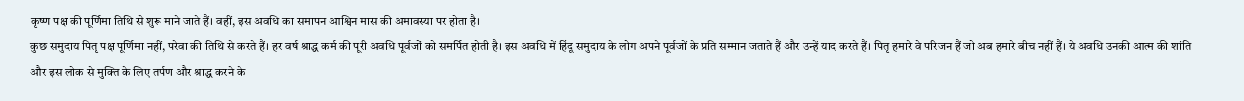कृष्ण पक्ष की पूर्णिमा तिथि से शुरू माने जाते हैं। वहीं, इस अवधि का समापन आश्विन मास की अमावस्या पर होता है।
कुछ समुदाय पितृ पक्ष पूर्णिमा नहीं, परेवा की तिथि से करते हैं। हर वर्ष श्राद्ध कर्म की पूरी अवधि पूर्वजों को समर्पित होती है। इस अवधि में हिंदू समुदाय के लोग अपने पूर्वजों के प्रति सम्मान जताते हैं और उन्हें याद करते हैं। पितृ हमारे वे परिजन हैं जो अब हमारे बीच नहीं हैं। ये अवधि उनकी आत्म की शांति और इस लोक से मुक्ति के लिए तर्पण और श्राद्ध करने के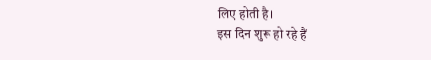लिए होती है।
इस दिन शुरू हो रहे हैं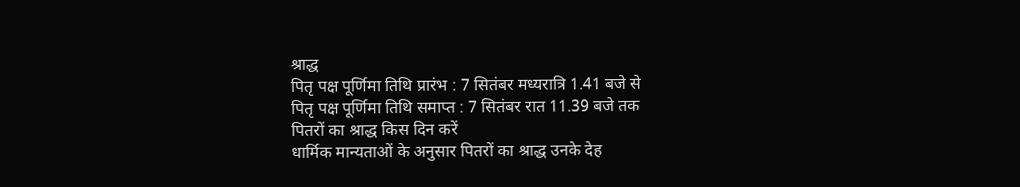श्राद्ध
पितृ पक्ष पूर्णिमा तिथि प्रारंभ : 7 सितंबर मध्यरात्रि 1.41 बजे से
पितृ पक्ष पूर्णिमा तिथि समाप्त : 7 सितंबर रात 11.39 बजे तक
पितरों का श्राद्ध किस दिन करें
धार्मिक मान्यताओं के अनुसार पितरों का श्राद्ध उनके देह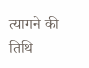त्यागने की तिथि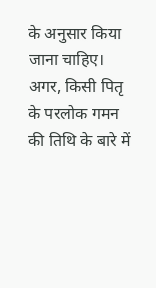के अनुसार किया जाना चाहिए। अगर, किसी पितृ के परलोक गमन की तिथि के बारे में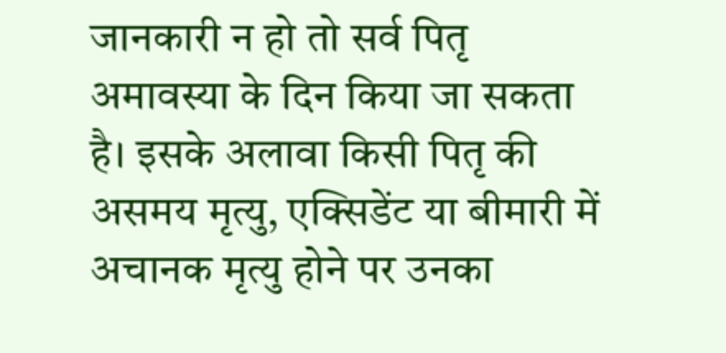जानकारी न हो तो सर्व पितृ अमावस्या के दिन किया जा सकता है। इसके अलावा किसी पितृ की असमय मृत्यु, एक्सिडेंट या बीमारी में अचानक मृत्यु होने पर उनका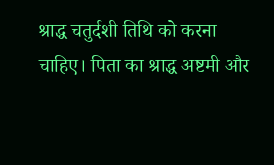श्राद्ध चतुर्दशी तिथि को करना चाहिए। पिता का श्राद्ध अष्टमी और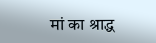मां का श्राद्ध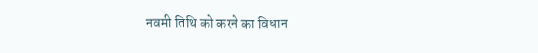नवमी तिथि को करने का विधान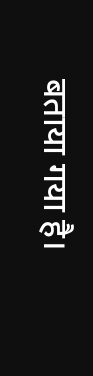बताया गया है।